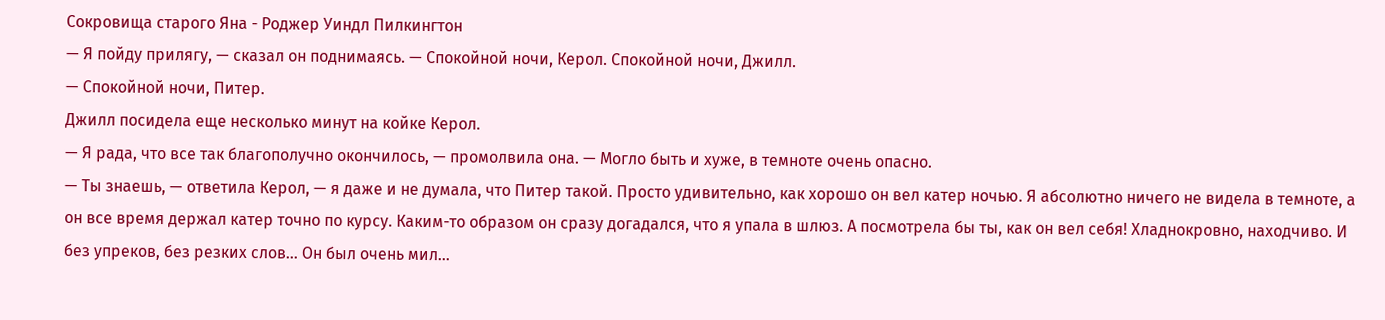Сокровища старого Яна - Роджер Уиндл Пилкингтон
— Я пойду прилягу, — сказал он поднимаясь. — Спокойной ночи, Керол. Спокойной ночи, Джилл.
— Спокойной ночи, Питер.
Джилл посидела еще несколько минут на койке Керол.
— Я рада, что все так благополучно окончилось, — промолвила она. — Могло быть и хуже, в темноте очень опасно.
— Ты знаешь, — ответила Керол, — я даже и не думала, что Питер такой. Просто удивительно, как хорошо он вел катер ночью. Я абсолютно ничего не видела в темноте, а он все время держал катер точно по курсу. Каким-то образом он сразу догадался, что я упала в шлюз. А посмотрела бы ты, как он вел себя! Хладнокровно, находчиво. И без упреков, без резких слов… Он был очень мил…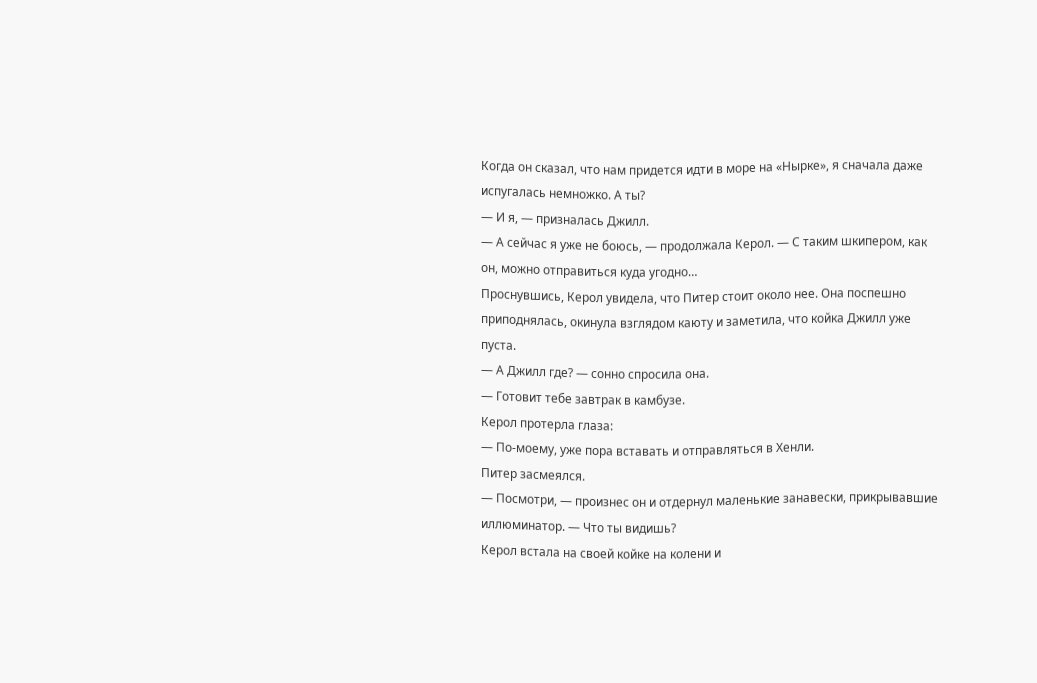Когда он сказал, что нам придется идти в море на «Нырке», я сначала даже испугалась немножко. А ты?
— И я, — призналась Джилл.
— А сейчас я уже не боюсь, — продолжала Керол. — С таким шкипером, как он, можно отправиться куда угодно…
Проснувшись, Керол увидела, что Питер стоит около нее. Она поспешно приподнялась, окинула взглядом каюту и заметила, что койка Джилл уже пуста.
— А Джилл где? — сонно спросила она.
— Готовит тебе завтрак в камбузе.
Керол протерла глаза:
— По-моему, уже пора вставать и отправляться в Хенли.
Питер засмеялся.
— Посмотри, — произнес он и отдернул маленькие занавески, прикрывавшие иллюминатор. — Что ты видишь?
Керол встала на своей койке на колени и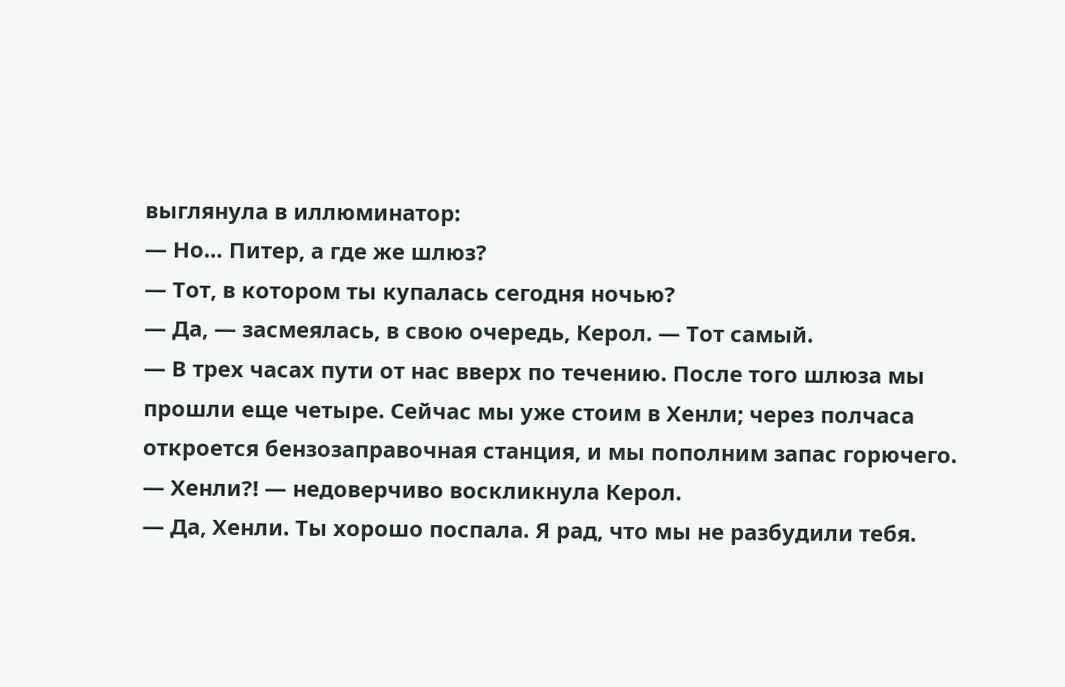выглянула в иллюминатор:
— Но… Питер, а где же шлюз?
— Тот, в котором ты купалась сегодня ночью?
— Да, — засмеялась, в свою очередь, Керол. — Тот самый.
— В трех часах пути от нас вверх по течению. После того шлюза мы прошли еще четыре. Сейчас мы уже стоим в Хенли; через полчаса откроется бензозаправочная станция, и мы пополним запас горючего.
— Хенли?! — недоверчиво воскликнула Керол.
— Да, Хенли. Ты хорошо поспала. Я рад, что мы не разбудили тебя.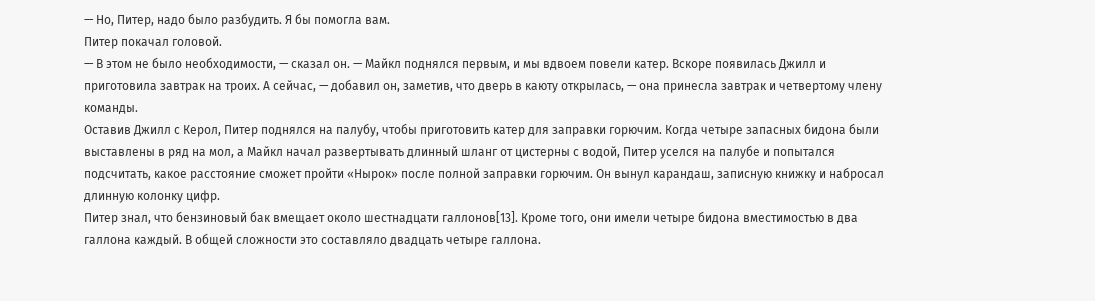— Но, Питер, надо было разбудить. Я бы помогла вам.
Питер покачал головой.
— В этом не было необходимости, — сказал он. — Майкл поднялся первым, и мы вдвоем повели катер. Вскоре появилась Джилл и приготовила завтрак на троих. А сейчас, — добавил он, заметив, что дверь в каюту открылась, — она принесла завтрак и четвертому члену команды.
Оставив Джилл с Керол, Питер поднялся на палубу, чтобы приготовить катер для заправки горючим. Когда четыре запасных бидона были выставлены в ряд на мол, а Майкл начал развертывать длинный шланг от цистерны с водой, Питер уселся на палубе и попытался подсчитать, какое расстояние сможет пройти «Нырок» после полной заправки горючим. Он вынул карандаш, записную книжку и набросал длинную колонку цифр.
Питер знал, что бензиновый бак вмещает около шестнадцати галлонов[13]. Кроме того, они имели четыре бидона вместимостью в два галлона каждый. В общей сложности это составляло двадцать четыре галлона.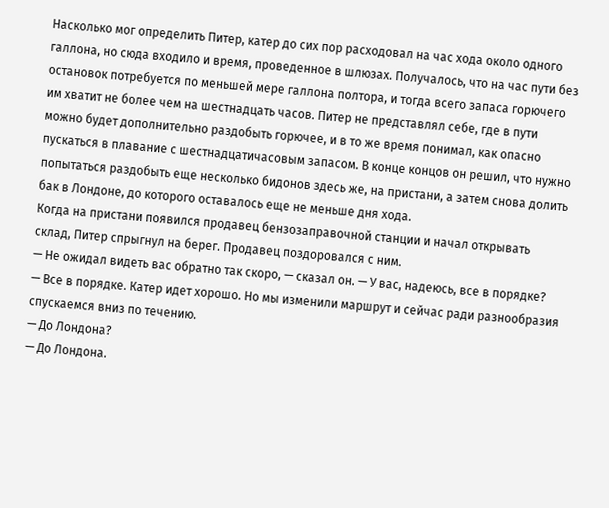Насколько мог определить Питер, катер до сих пор расходовал на час хода около одного галлона, но сюда входило и время, проведенное в шлюзах. Получалось, что на час пути без остановок потребуется по меньшей мере галлона полтора, и тогда всего запаса горючего им хватит не более чем на шестнадцать часов. Питер не представлял себе, где в пути можно будет дополнительно раздобыть горючее, и в то же время понимал, как опасно пускаться в плавание с шестнадцатичасовым запасом. В конце концов он решил, что нужно попытаться раздобыть еще несколько бидонов здесь же, на пристани, а затем снова долить бак в Лондоне, до которого оставалось еще не меньше дня хода.
Когда на пристани появился продавец бензозаправочной станции и начал открывать склад, Питер спрыгнул на берег. Продавец поздоровался с ним.
— Не ожидал видеть вас обратно так скоро, — сказал он. — У вас, надеюсь, все в порядке?
— Все в порядке. Катер идет хорошо. Но мы изменили маршрут и сейчас ради разнообразия спускаемся вниз по течению.
— До Лондона?
— До Лондона.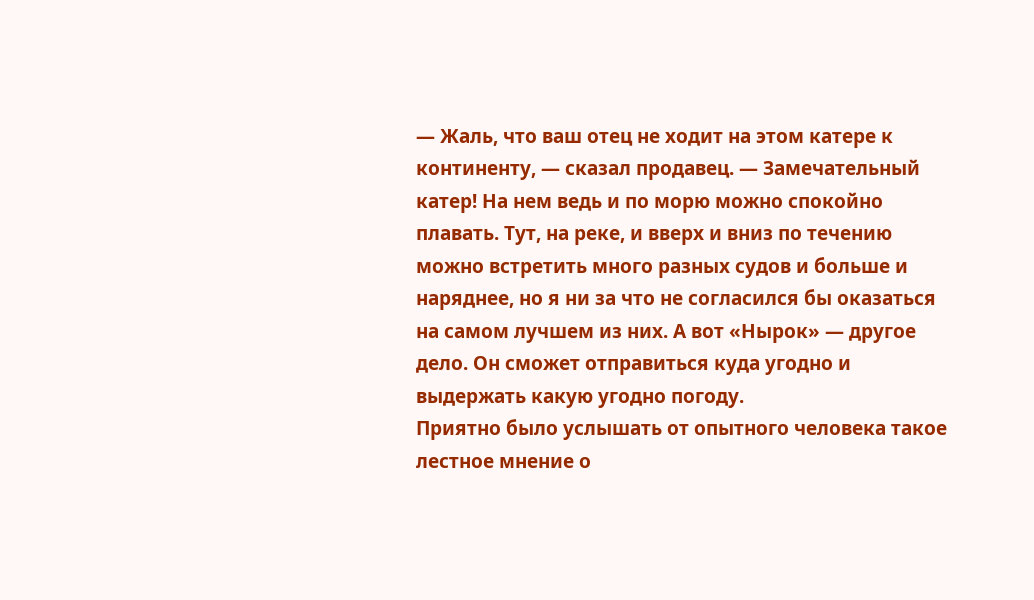— Жаль, что ваш отец не ходит на этом катере к континенту, — сказал продавец. — Замечательный катер! На нем ведь и по морю можно спокойно плавать. Тут, на реке, и вверх и вниз по течению можно встретить много разных судов и больше и наряднее, но я ни за что не согласился бы оказаться на самом лучшем из них. А вот «Нырок» — другое дело. Он сможет отправиться куда угодно и выдержать какую угодно погоду.
Приятно было услышать от опытного человека такое лестное мнение о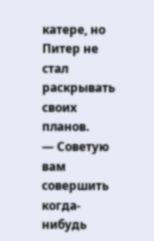катере, но Питер не стал раскрывать своих планов.
— Советую вам совершить когда-нибудь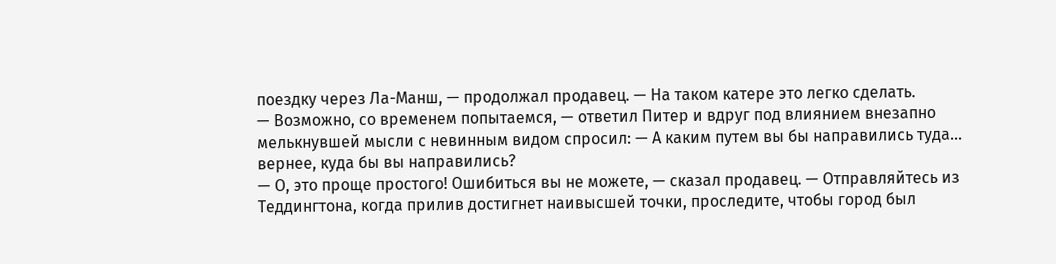поездку через Ла-Манш, — продолжал продавец. — На таком катере это легко сделать.
— Возможно, со временем попытаемся, — ответил Питер и вдруг под влиянием внезапно мелькнувшей мысли с невинным видом спросил: — А каким путем вы бы направились туда… вернее, куда бы вы направились?
— О, это проще простого! Ошибиться вы не можете, — сказал продавец. — Отправляйтесь из Теддингтона, когда прилив достигнет наивысшей точки, проследите, чтобы город был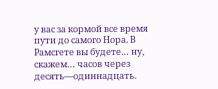у вас за кормой все время пути до самого Нора. В Рамсгете вы будете… ну, скажем… часов через десять—одиннадцать.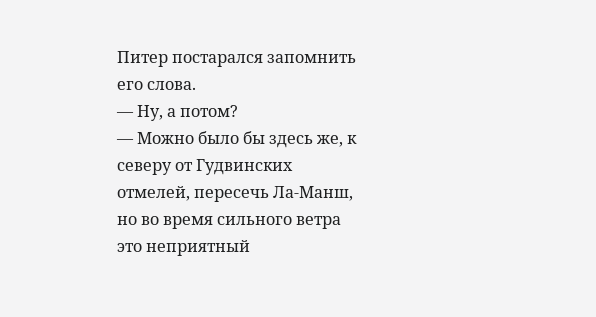Питер постарался запомнить его слова.
— Ну, а потом?
— Можно было бы здесь же, к северу от Гудвинских отмелей, пересечь Ла-Манш, но во время сильного ветра это неприятный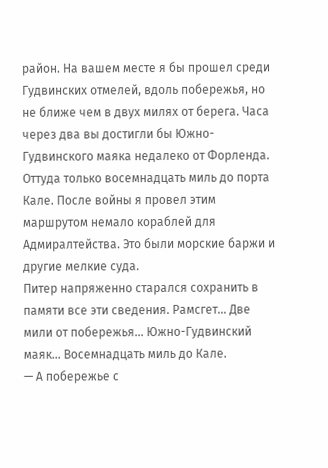район. На вашем месте я бы прошел среди Гудвинских отмелей, вдоль побережья, но не ближе чем в двух милях от берега. Часа через два вы достигли бы Южно-Гудвинского маяка недалеко от Форленда. Оттуда только восемнадцать миль до порта Кале. После войны я провел этим маршрутом немало кораблей для Адмиралтейства. Это были морские баржи и другие мелкие суда.
Питер напряженно старался сохранить в памяти все эти сведения. Рамсгет… Две мили от побережья… Южно-Гудвинский маяк… Восемнадцать миль до Кале.
— А побережье с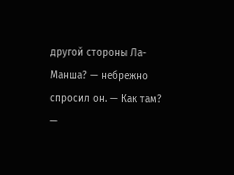другой стороны Ла-Манша? — небрежно спросил он. — Как там?
—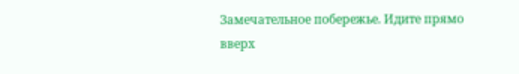Замечательное побережье. Идите прямо вверх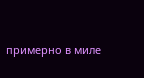примерно в миле